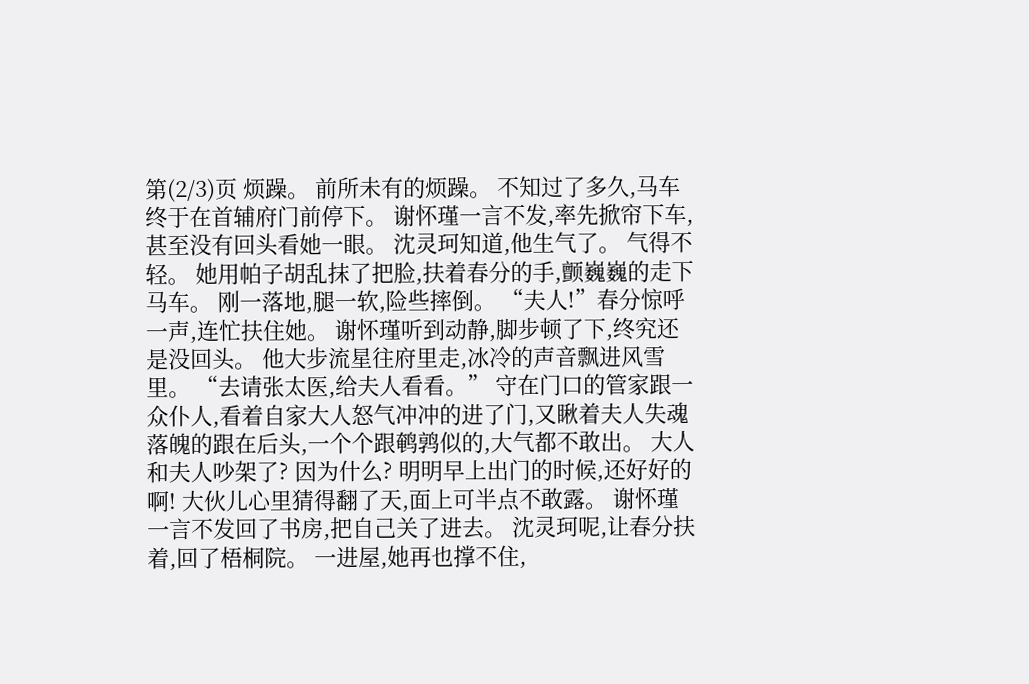第(2/3)页 烦躁。 前所未有的烦躁。 不知过了多久,马车终于在首辅府门前停下。 谢怀瑾一言不发,率先掀帘下车,甚至没有回头看她一眼。 沈灵珂知道,他生气了。 气得不轻。 她用帕子胡乱抹了把脸,扶着春分的手,颤巍巍的走下马车。 刚一落地,腿一软,险些摔倒。 “夫人!”春分惊呼一声,连忙扶住她。 谢怀瑾听到动静,脚步顿了下,终究还是没回头。 他大步流星往府里走,冰冷的声音飘进风雪里。 “去请张太医,给夫人看看。” 守在门口的管家跟一众仆人,看着自家大人怒气冲冲的进了门,又瞅着夫人失魂落魄的跟在后头,一个个跟鹌鹑似的,大气都不敢出。 大人和夫人吵架了? 因为什么? 明明早上出门的时候,还好好的啊! 大伙儿心里猜得翻了天,面上可半点不敢露。 谢怀瑾一言不发回了书房,把自己关了进去。 沈灵珂呢,让春分扶着,回了梧桐院。 一进屋,她再也撑不住,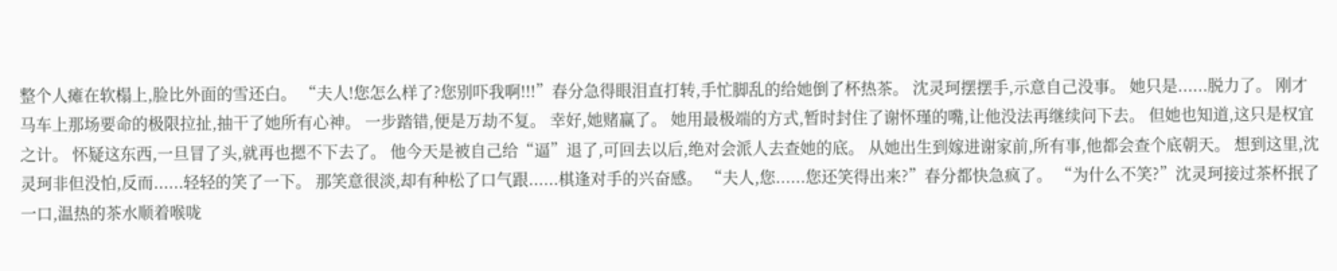整个人瘫在软榻上,脸比外面的雪还白。 “夫人!您怎么样了?您别吓我啊!!!”春分急得眼泪直打转,手忙脚乱的给她倒了杯热茶。 沈灵珂摆摆手,示意自己没事。 她只是......脱力了。 刚才马车上那场要命的极限拉扯,抽干了她所有心神。 一步踏错,便是万劫不复。 幸好,她赌赢了。 她用最极端的方式,暂时封住了谢怀瑾的嘴,让他没法再继续问下去。 但她也知道,这只是权宜之计。 怀疑这东西,一旦冒了头,就再也摁不下去了。 他今天是被自己给“逼”退了,可回去以后,绝对会派人去查她的底。 从她出生到嫁进谢家前,所有事,他都会查个底朝天。 想到这里,沈灵珂非但没怕,反而......轻轻的笑了一下。 那笑意很淡,却有种松了口气跟......棋逢对手的兴奋感。 “夫人,您......您还笑得出来?”春分都快急疯了。 “为什么不笑?”沈灵珂接过茶杯抿了一口,温热的茶水顺着喉咙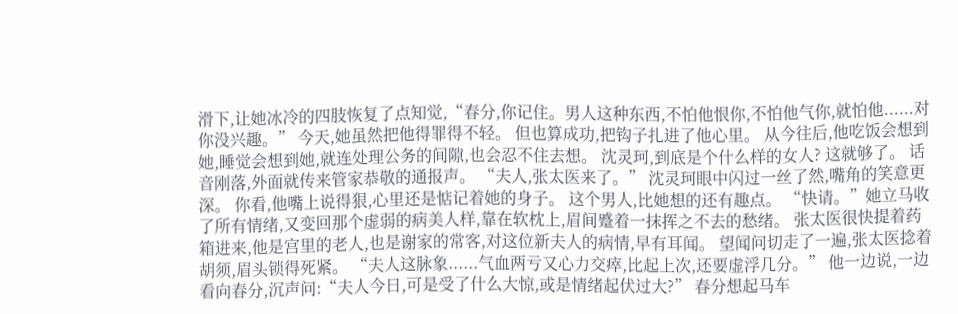滑下,让她冰冷的四肢恢复了点知觉,“春分,你记住。男人这种东西,不怕他恨你,不怕他气你,就怕他......对你没兴趣。” 今天,她虽然把他得罪得不轻。 但也算成功,把钩子扎进了他心里。 从今往后,他吃饭会想到她,睡觉会想到她,就连处理公务的间隙,也会忍不住去想。 沈灵珂,到底是个什么样的女人? 这就够了。 话音刚落,外面就传来管家恭敬的通报声。 “夫人,张太医来了。” 沈灵珂眼中闪过一丝了然,嘴角的笑意更深。 你看,他嘴上说得狠,心里还是惦记着她的身子。 这个男人,比她想的还有趣点。 “快请。”她立马收了所有情绪,又变回那个虚弱的病美人样,靠在软枕上,眉间蹙着一抹挥之不去的愁绪。 张太医很快提着药箱进来,他是宫里的老人,也是谢家的常客,对这位新夫人的病情,早有耳闻。 望闻问切走了一遍,张太医捻着胡须,眉头锁得死紧。 “夫人这脉象......气血两亏又心力交瘁,比起上次,还要虚浮几分。” 他一边说,一边看向春分,沉声问:“夫人今日,可是受了什么大惊,或是情绪起伏过大?” 春分想起马车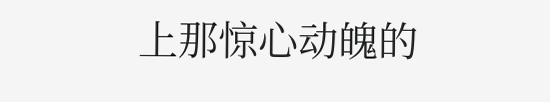上那惊心动魄的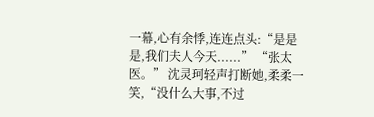一幕,心有余悸,连连点头:“是是是,我们夫人今天......” “张太医。” 沈灵珂轻声打断她,柔柔一笑,“没什么大事,不过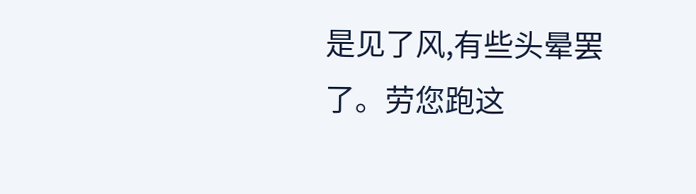是见了风,有些头晕罢了。劳您跑这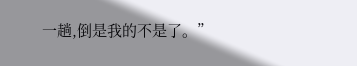一趟,倒是我的不是了。”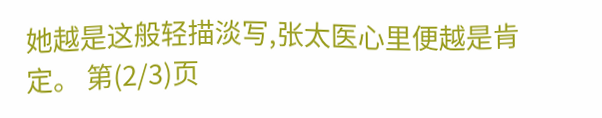她越是这般轻描淡写,张太医心里便越是肯定。 第(2/3)页